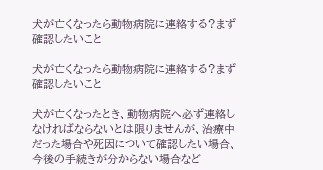犬が亡くなったら動物病院に連絡する?まず確認したいこと

犬が亡くなったら動物病院に連絡する?まず確認したいこと

犬が亡くなったとき、動物病院へ必ず連絡しなければならないとは限りませんが、治療中だった場合や死因について確認したい場合、今後の手続きが分からない場合など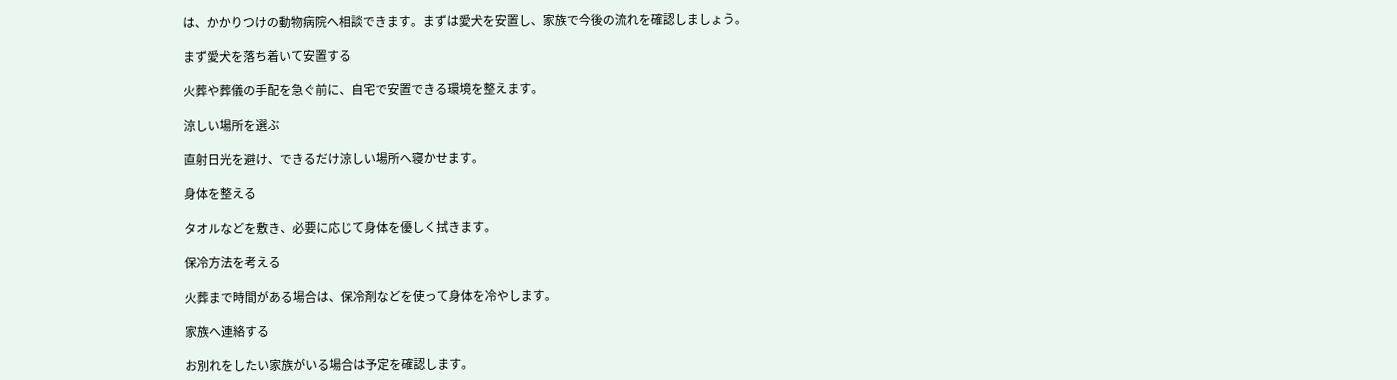は、かかりつけの動物病院へ相談できます。まずは愛犬を安置し、家族で今後の流れを確認しましょう。

まず愛犬を落ち着いて安置する

火葬や葬儀の手配を急ぐ前に、自宅で安置できる環境を整えます。

涼しい場所を選ぶ

直射日光を避け、できるだけ涼しい場所へ寝かせます。

身体を整える

タオルなどを敷き、必要に応じて身体を優しく拭きます。

保冷方法を考える

火葬まで時間がある場合は、保冷剤などを使って身体を冷やします。

家族へ連絡する

お別れをしたい家族がいる場合は予定を確認します。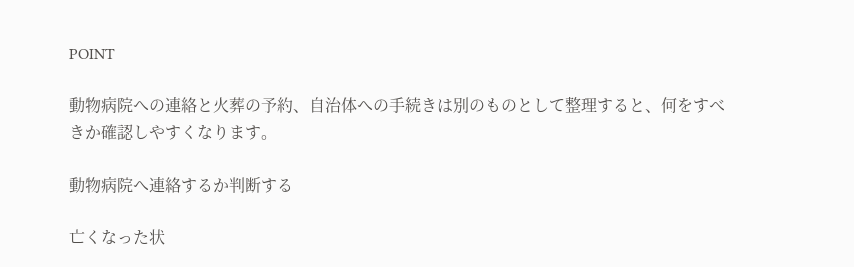POINT

動物病院への連絡と火葬の予約、自治体への手続きは別のものとして整理すると、何をすべきか確認しやすくなります。

動物病院へ連絡するか判断する

亡くなった状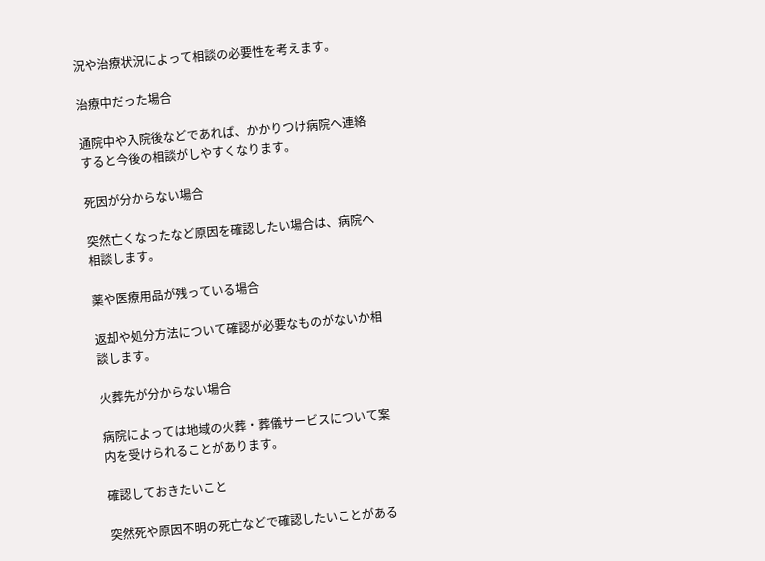況や治療状況によって相談の必要性を考えます。

治療中だった場合

通院中や入院後などであれば、かかりつけ病院へ連絡すると今後の相談がしやすくなります。

死因が分からない場合

突然亡くなったなど原因を確認したい場合は、病院へ相談します。

薬や医療用品が残っている場合

返却や処分方法について確認が必要なものがないか相談します。

火葬先が分からない場合

病院によっては地域の火葬・葬儀サービスについて案内を受けられることがあります。

確認しておきたいこと

突然死や原因不明の死亡などで確認したいことがある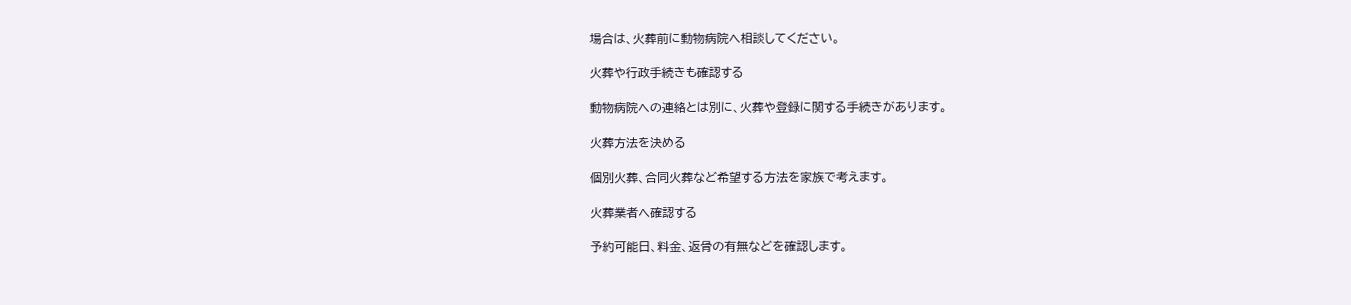場合は、火葬前に動物病院へ相談してください。

火葬や行政手続きも確認する

動物病院への連絡とは別に、火葬や登録に関する手続きがあります。

火葬方法を決める

個別火葬、合同火葬など希望する方法を家族で考えます。

火葬業者へ確認する

予約可能日、料金、返骨の有無などを確認します。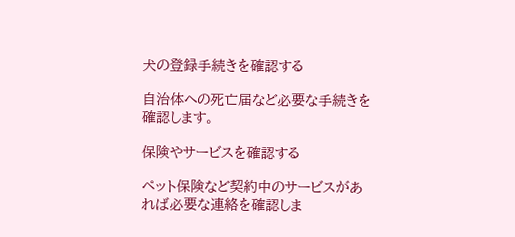犬の登録手続きを確認する

自治体への死亡届など必要な手続きを確認します。

保険やサービスを確認する

ペット保険など契約中のサービスがあれば必要な連絡を確認しま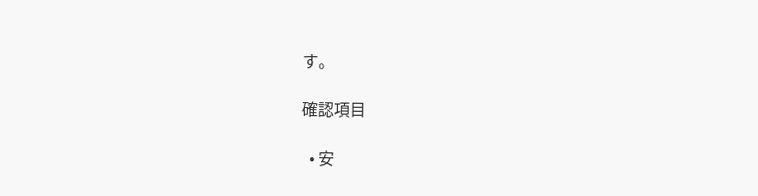す。

確認項目

  • 安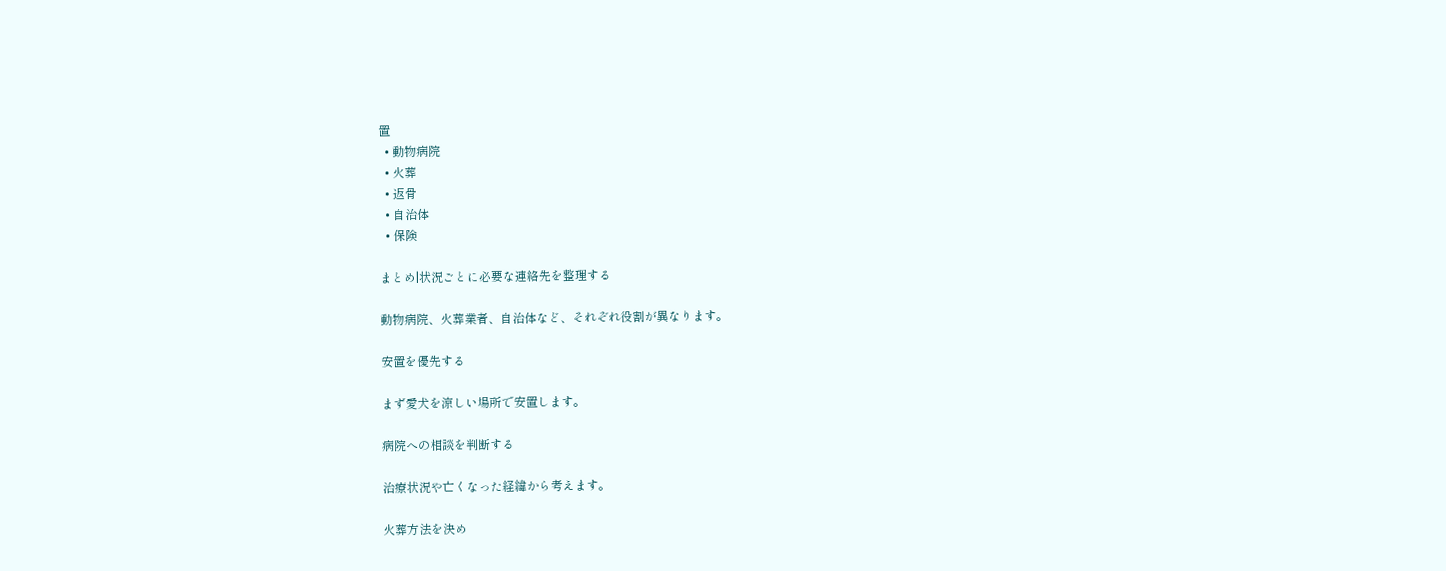置
  • 動物病院
  • 火葬
  • 返骨
  • 自治体
  • 保険

まとめ|状況ごとに必要な連絡先を整理する

動物病院、火葬業者、自治体など、それぞれ役割が異なります。

安置を優先する

まず愛犬を涼しい場所で安置します。

病院への相談を判断する

治療状況や亡くなった経緯から考えます。

火葬方法を決め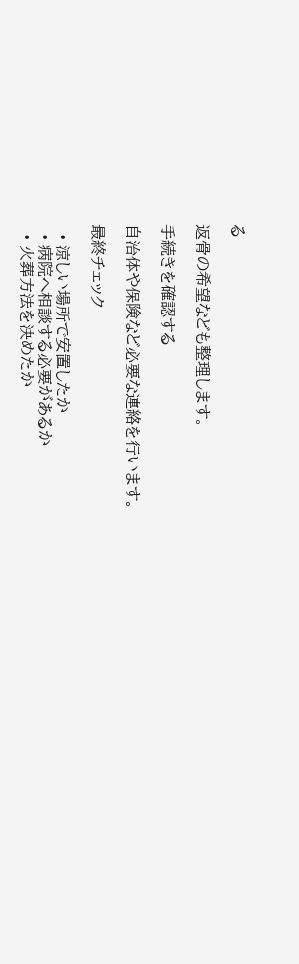る

返骨の希望なども整理します。

手続きを確認する

自治体や保険など必要な連絡を行います。

最終チェック

  • 涼しい場所で安置したか
  • 病院へ相談する必要があるか
  • 火葬方法を決めたか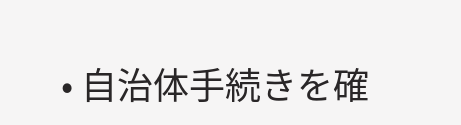• 自治体手続きを確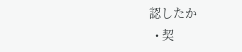認したか
  • 契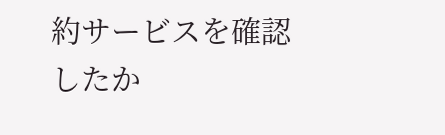約サービスを確認したか